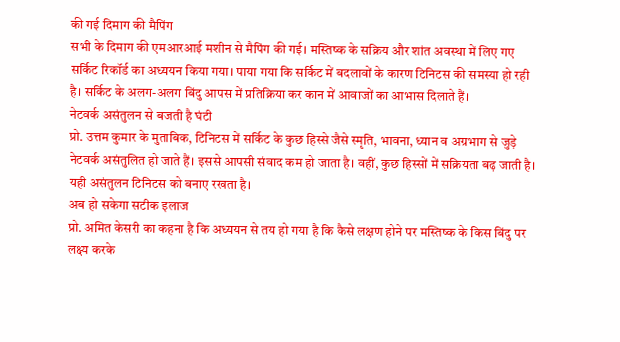की गई दिमाग की मैपिंग
सभी के दिमाग की एमआरआई मशीन से मैपिंग की गई। मस्तिष्क के सक्रिय और शांत अवस्था में लिए गए सर्किट रिकॉर्ड का अध्ययन किया गया। पाया गया कि सर्किट में बदलावों के कारण टिनिटस की समस्या हो रही है। सर्किट के अलग-अलग बिंदु आपस में प्रतिक्रिया कर कान में आवाजों का आभास दिलाते हैं।
नेटवर्क असंतुलन से बजती है घंटी
प्रो. उत्तम कुमार के मुताबिक, टिनिटस में सर्किट के कुछ हिस्से जैसे स्मृति, भावना, ध्यान व अग्रभाग से जुड़े नेटवर्क असंतुलित हो जाते हैं। इससे आपसी संवाद कम हो जाता है। वहीं, कुछ हिस्सों में सक्रियता बढ़ जाती है। यही असंतुलन टिनिटस को बनाए रखता है।
अब हो सकेगा सटीक इलाज
प्रो. अमित केसरी का कहना है कि अध्ययन से तय हो गया है कि कैसे लक्षण होने पर मस्तिष्क के किस बिंदु पर लक्ष्य करके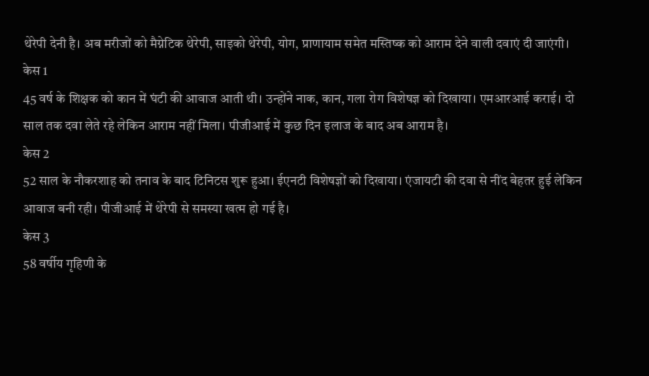थेरेपी देनी है। अब मरीजों को मैग्नेटिक थेरेपी, साइको थेरेपी, योग, प्राणायाम समेत मस्तिष्क को आराम देने वाली दवाएं दी जाएंगी।
केस 1
45 वर्ष के शिक्षक को कान में घंटी की आवाज आती थी। उन्होंने नाक, कान, गला रोग विशेषज्ञ को दिखाया। एमआरआई कराई। दो साल तक दवा लेते रहे लेकिन आराम नहीं मिला। पीजीआई में कुछ दिन इलाज के बाद अब आराम है।
केस 2
52 साल के नौकरशाह को तनाव के बाद टिनिटस शुरू हुआ। ईएनटी विशेषज्ञों को दिखाया। एंजायटी की दवा से नींद बेहतर हुई लेकिन आवाज बनी रही। पीजीआई में थेरेपी से समस्या खत्म हो गई है।
केस 3
58 वर्षीय गृहिणी के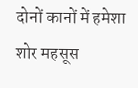दोनों कानों में हमेशा शोर महसूस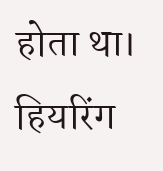होता था। हियरिंग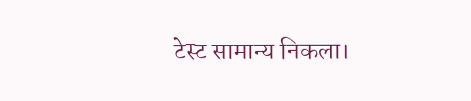टेस्ट सामान्य निकला।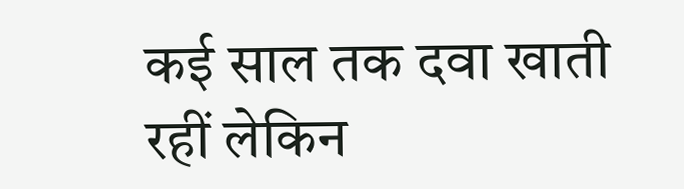कई साल तक दवा खाती रहीं लेकिन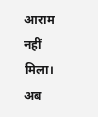आराम नहीं मिला। अब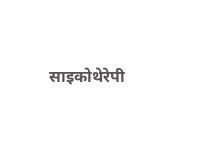साइकोथेरेपी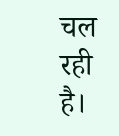चल रही है।